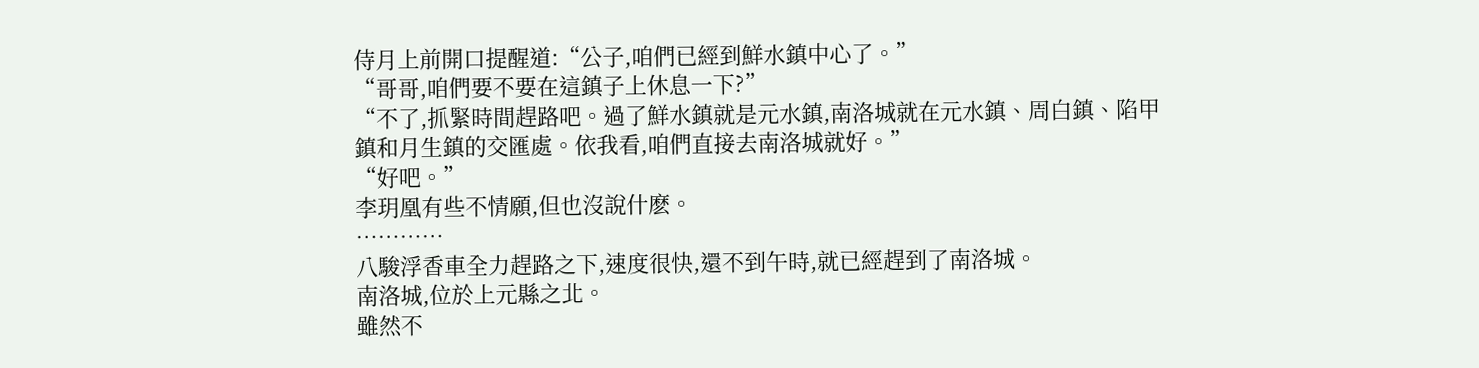侍月上前開口提醒道:“公子,咱們已經到鮮水鎮中心了。”
“哥哥,咱們要不要在這鎮子上休息一下?”
“不了,抓緊時間趕路吧。過了鮮水鎮就是元水鎮,南洛城就在元水鎮、周白鎮、陷甲鎮和月生鎮的交匯處。依我看,咱們直接去南洛城就好。”
“好吧。”
李玥凰有些不情願,但也沒說什麽。
…………
八駿浮香車全力趕路之下,速度很快,還不到午時,就已經趕到了南洛城。
南洛城,位於上元縣之北。
雖然不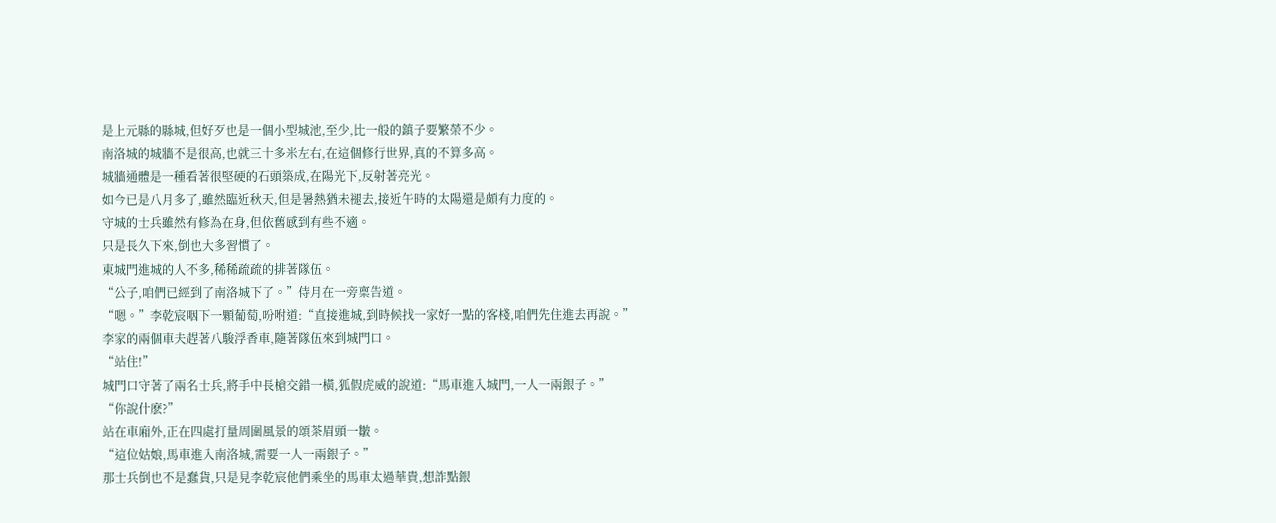是上元縣的縣城,但好歹也是一個小型城池,至少,比一般的鎮子要繁榮不少。
南洛城的城牆不是很高,也就三十多米左右,在這個修行世界,真的不算多高。
城牆通體是一種看著很堅硬的石頭築成,在陽光下,反射著亮光。
如今已是八月多了,雖然臨近秋天,但是暑熱猶未褪去,接近午時的太陽還是頗有力度的。
守城的士兵雖然有修為在身,但依舊感到有些不適。
只是長久下來,倒也大多習慣了。
東城門進城的人不多,稀稀疏疏的排著隊伍。
“公子,咱們已經到了南洛城下了。”侍月在一旁稟告道。
“嗯。”李乾宸咽下一顆葡萄,吩咐道:“直接進城,到時候找一家好一點的客棧,咱們先住進去再說。”
李家的兩個車夫趕著八駿浮香車,隨著隊伍來到城門口。
“站住!”
城門口守著了兩名士兵,將手中長槍交錯一橫,狐假虎威的說道:“馬車進入城門,一人一兩銀子。”
“你說什麽?”
站在車廂外,正在四處打量周圍風景的頌茶眉頭一皺。
“這位姑娘,馬車進入南洛城,需要一人一兩銀子。”
那士兵倒也不是蠢貨,只是見李乾宸他們乘坐的馬車太過華貴,想詐點銀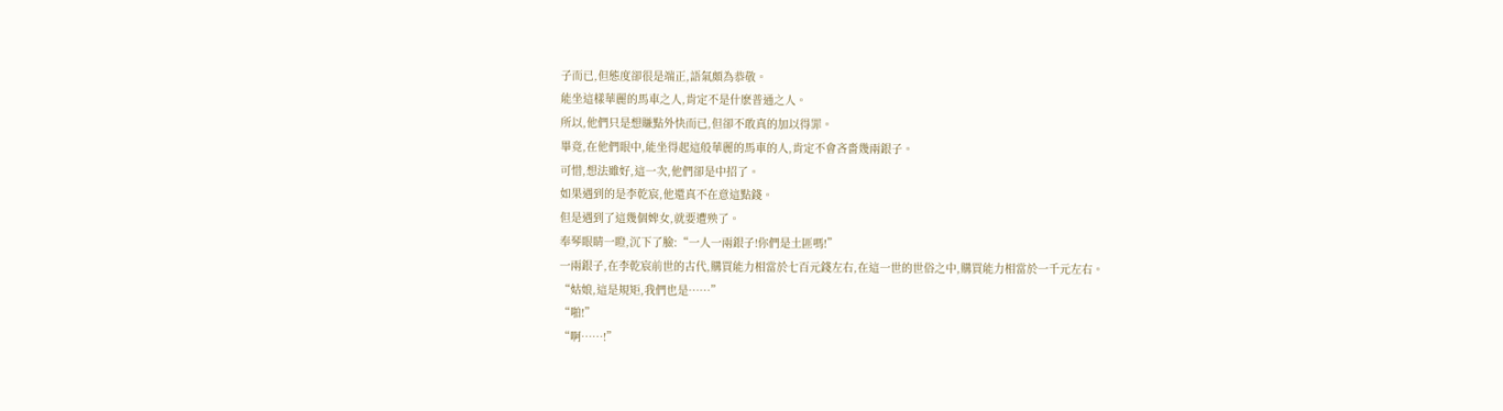子而已,但態度卻很是端正,語氣頗為恭敬。
能坐這樣華麗的馬車之人,肯定不是什麽普通之人。
所以,他們只是想賺點外快而已,但卻不敢真的加以得罪。
畢竟,在他們眼中,能坐得起這般華麗的馬車的人,肯定不會吝嗇幾兩銀子。
可惜,想法雖好,這一次,他們卻是中招了。
如果遇到的是李乾宸,他還真不在意這點錢。
但是遇到了這幾個婢女,就要遭殃了。
奉琴眼睛一瞪,沉下了臉:“一人一兩銀子!你們是土匪嗎!”
一兩銀子,在李乾宸前世的古代,購買能力相當於七百元錢左右,在這一世的世俗之中,購買能力相當於一千元左右。
“姑娘,這是規矩,我們也是……”
“啪!”
“啊……!”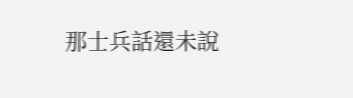那士兵話還未說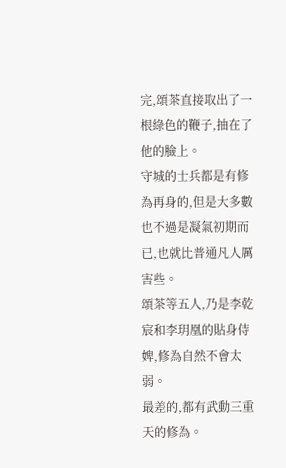完,頌茶直接取出了一根綠色的鞭子,抽在了他的臉上。
守城的士兵都是有修為再身的,但是大多數也不過是凝氣初期而已,也就比普通凡人厲害些。
頌茶等五人,乃是李乾宸和李玥凰的貼身侍婢,修為自然不會太弱。
最差的,都有武動三重天的修為。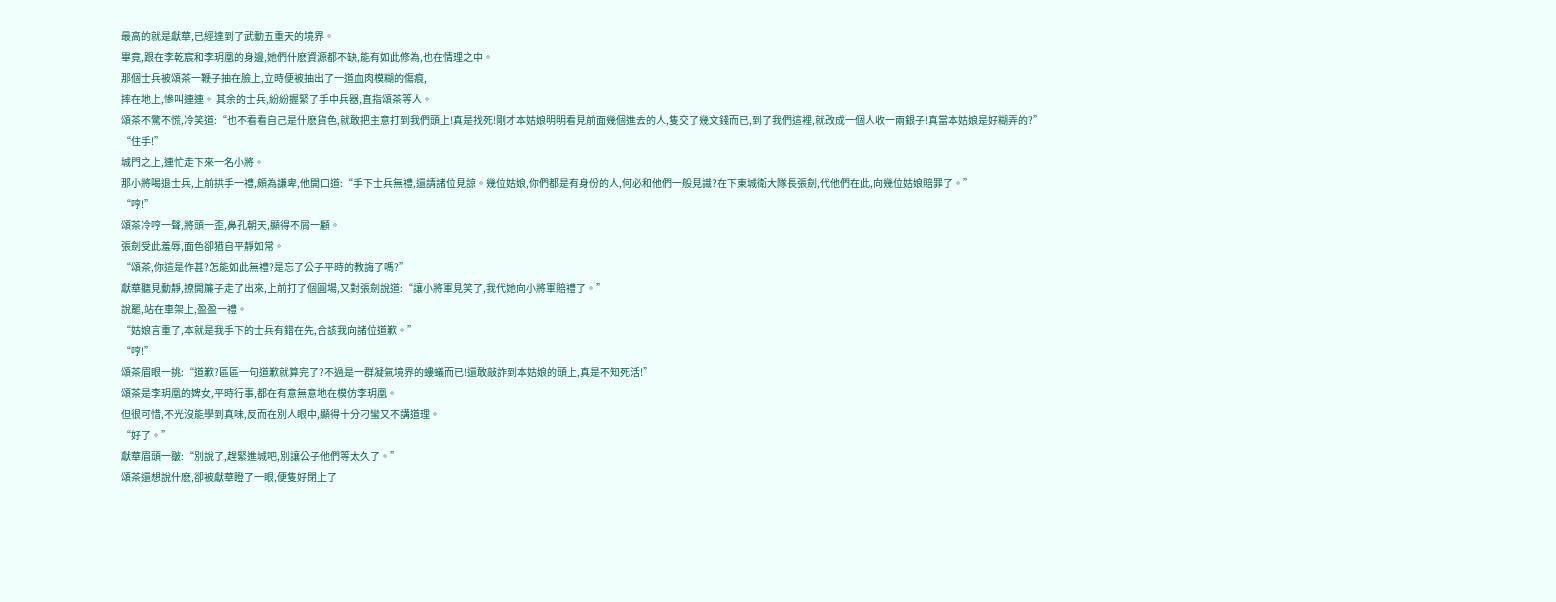最高的就是獻華,已經達到了武動五重天的境界。
畢竟,跟在李乾宸和李玥凰的身邊,她們什麽資源都不缺,能有如此修為,也在情理之中。
那個士兵被頌茶一鞭子抽在臉上,立時便被抽出了一道血肉模糊的傷痕,
摔在地上,慘叫連連。 其余的士兵,紛紛握緊了手中兵器,直指頌茶等人。
頌茶不驚不慌,冷笑道:“也不看看自己是什麽貨色,就敢把主意打到我們頭上!真是找死!剛才本姑娘明明看見前面幾個進去的人,隻交了幾文錢而已,到了我們這裡,就改成一個人收一兩銀子!真當本姑娘是好糊弄的?”
“住手!”
城門之上,連忙走下來一名小將。
那小將喝退士兵,上前拱手一禮,頗為謙卑,他開口道:“手下士兵無禮,還請諸位見諒。幾位姑娘,你們都是有身份的人,何必和他們一般見識?在下東城衛大隊長張劍,代他們在此,向幾位姑娘賠罪了。”
“哼!”
頌茶冷哼一聲,將頭一歪,鼻孔朝天,顯得不屑一顧。
張劍受此羞辱,面色卻猶自平靜如常。
“頌茶,你這是作甚?怎能如此無禮?是忘了公子平時的教誨了嗎?”
獻華聽見動靜,撩開簾子走了出來,上前打了個圓場,又對張劍說道:“讓小將軍見笑了,我代她向小將軍賠禮了。”
說罷,站在車架上,盈盈一禮。
“姑娘言重了,本就是我手下的士兵有錯在先,合該我向諸位道歉。”
“哼!”
頌茶眉眼一挑:“道歉?區區一句道歉就算完了?不過是一群凝氣境界的螻蟻而已!還敢敲詐到本姑娘的頭上,真是不知死活!”
頌茶是李玥凰的婢女,平時行事,都在有意無意地在模仿李玥凰。
但很可惜,不光沒能學到真味,反而在別人眼中,顯得十分刁蠻又不講道理。
“好了。”
獻華眉頭一皺:“別說了,趕緊進城吧,別讓公子他們等太久了。”
頌茶還想說什麽,卻被獻華瞪了一眼,便隻好閉上了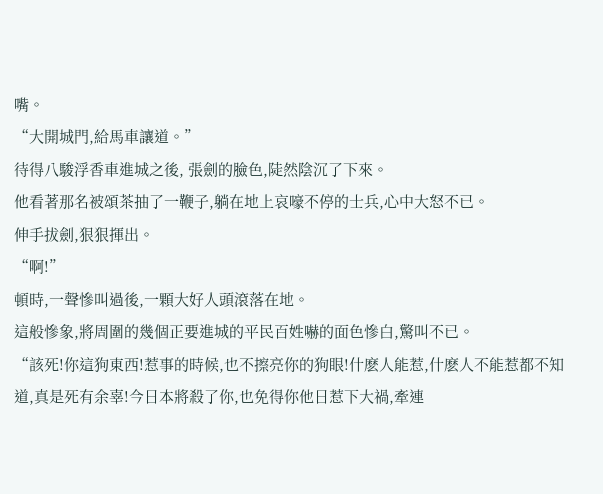嘴。
“大開城門,給馬車讓道。”
待得八駿浮香車進城之後, 張劍的臉色,陡然陰沉了下來。
他看著那名被頌茶抽了一鞭子,躺在地上哀嚎不停的士兵,心中大怒不已。
伸手拔劍,狠狠揮出。
“啊!”
頓時,一聲慘叫過後,一顆大好人頭滾落在地。
這般慘象,將周圍的幾個正要進城的平民百姓嚇的面色慘白,驚叫不已。
“該死!你這狗東西!惹事的時候,也不擦亮你的狗眼!什麽人能惹,什麽人不能惹都不知道,真是死有余辜!今日本將殺了你,也免得你他日惹下大禍,牽連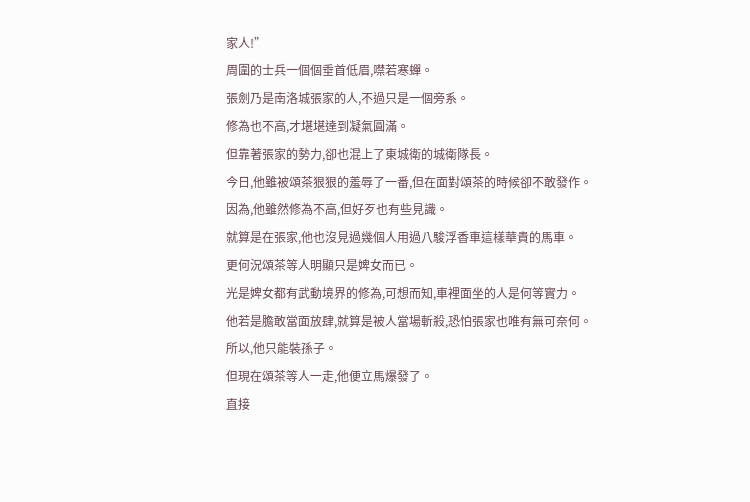家人!”
周圍的士兵一個個垂首低眉,噤若寒蟬。
張劍乃是南洛城張家的人,不過只是一個旁系。
修為也不高,才堪堪達到凝氣圓滿。
但靠著張家的勢力,卻也混上了東城衛的城衛隊長。
今日,他雖被頌茶狠狠的羞辱了一番,但在面對頌茶的時候卻不敢發作。
因為,他雖然修為不高,但好歹也有些見識。
就算是在張家,他也沒見過幾個人用過八駿浮香車這樣華貴的馬車。
更何況頌茶等人明顯只是婢女而已。
光是婢女都有武動境界的修為,可想而知,車裡面坐的人是何等實力。
他若是膽敢當面放肆,就算是被人當場斬殺,恐怕張家也唯有無可奈何。
所以,他只能裝孫子。
但現在頌茶等人一走,他便立馬爆發了。
直接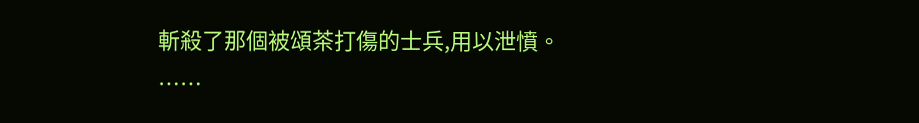斬殺了那個被頌茶打傷的士兵,用以泄憤。
……